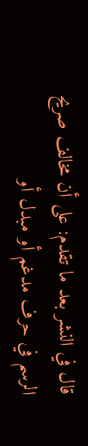قال في النشر بعد ما تقدم: على أن مخالف صريح الرسم في حرف مدغم أو مبدل أو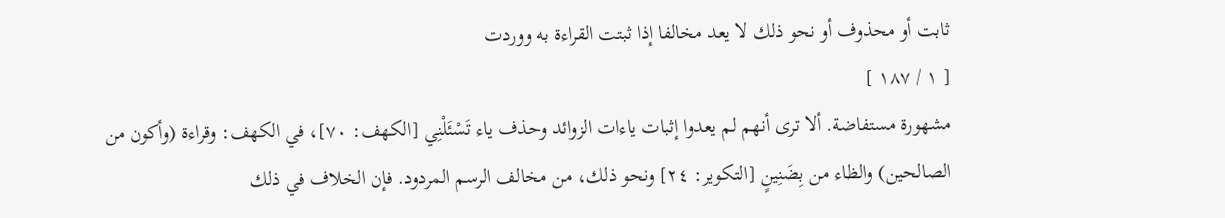ثابت أو محذوف أو نحو ذلك لا يعد مخالفا إذا ثبتت القراءة به ووردت
[ ١ / ١٨٧ ]
مشهورة مستفاضة. ألا ترى أنهم لم يعدوا إثبات ياءات الزوائد وحذف ياء تَسْئَلْنِي [الكهف: ٧٠]، في الكهف: وقراءة (وأكون من الصالحين) والظاء من بِضَنِينٍ [التكوير: ٢٤] ونحو ذلك، من مخالف الرسم المردود. فإن الخلاف في ذلك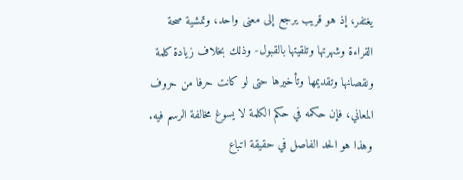يغتفر، إذ هو قريب يرجع إلى معنى واحد، وتمشية صحة القراءة وشهرتها وتلقيتها بالقبول- وذلك بخلاف زيادة كلمة ونقصانها وتقديمها وتأخيرها حتى لو كانت حرفا من حروف المعاني، فإن حكمه في حكم الكلمة لا يسوغ مخالفة الرسم فيه. وهذا هو الحد الفاصل في حقيقة اتباع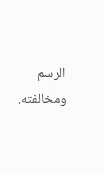الرسم ومخالفته.